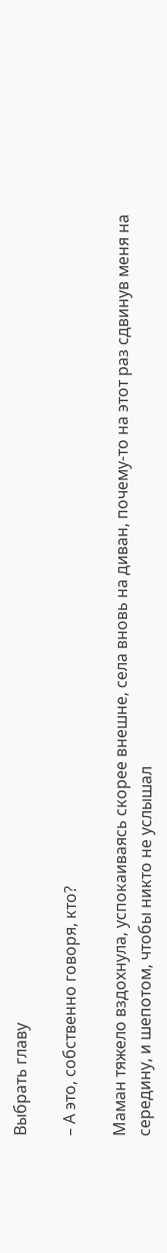Выбрать главу

– А это, собственно говоря, кто?

Маман тяжело вздохнула, успокаиваясь скорее внешне, села вновь на диван, почему-то на этот раз сдвинув меня на середину, и шепотом, чтобы никто не услышал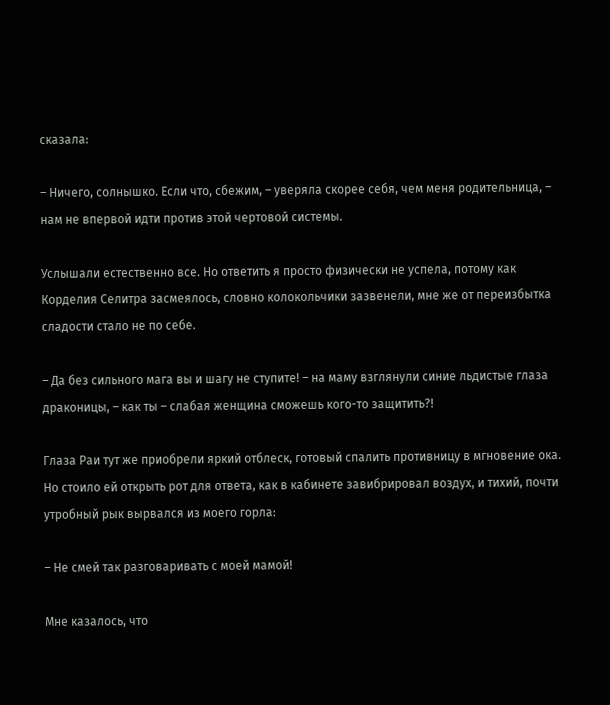сказала:

– Ничего, солнышко. Если что, сбежим, – уверяла скорее себя, чем меня родительница, – нам не впервой идти против этой чертовой системы.

Услышали естественно все. Но ответить я просто физически не успела, потому как Корделия Селитра засмеялось, словно колокольчики зазвенели, мне же от переизбытка сладости стало не по себе.

– Да без сильного мага вы и шагу не ступите! – на маму взглянули синие льдистые глаза драконицы, – как ты – слабая женщина сможешь кого-то защитить?!

Глаза Раи тут же приобрели яркий отблеск, готовый спалить противницу в мгновение ока. Но стоило ей открыть рот для ответа, как в кабинете завибрировал воздух, и тихий, почти утробный рык вырвался из моего горла:

– Не смей так разговаривать с моей мамой!

Мне казалось, что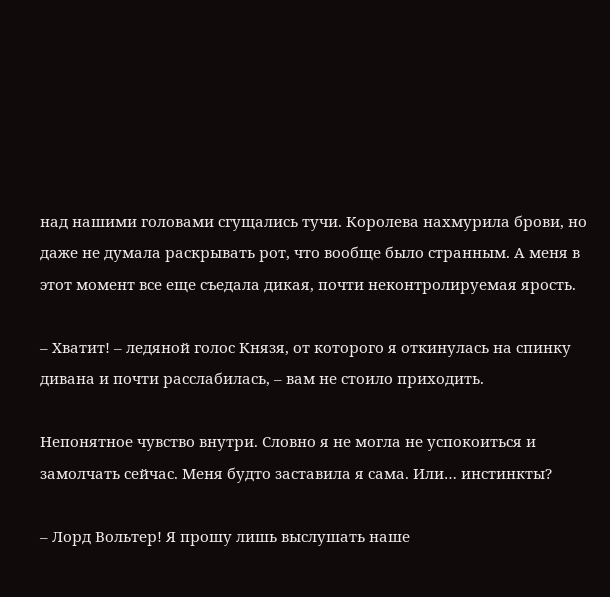над нашими головами сгущались тучи. Королева нахмурила брови, но даже не думала раскрывать рот, что вообще было странным. А меня в этот момент все еще съедала дикая, почти неконтролируемая ярость.

– Хватит! – ледяной голос Князя, от которого я откинулась на спинку дивана и почти расслабилась, – вам не стоило приходить.

Непонятное чувство внутри. Словно я не могла не успокоиться и замолчать сейчас. Меня будто заставила я сама. Или… инстинкты?

– Лорд Вольтер! Я прошу лишь выслушать наше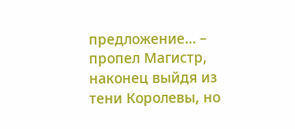предложение… – пропел Магистр, наконец выйдя из тени Королевы, но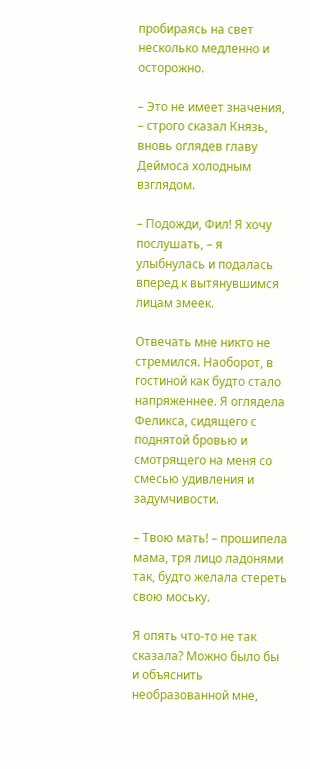пробираясь на свет несколько медленно и осторожно.

– Это не имеет значения, – строго сказал Князь, вновь оглядев главу Деймоса холодным взглядом.

– Подожди, Фил! Я хочу послушать, – я улыбнулась и подалась вперед к вытянувшимся лицам змеек.

Отвечать мне никто не стремился. Наоборот, в гостиной как будто стало напряженнее. Я оглядела Феликса, сидящего с поднятой бровью и смотрящего на меня со смесью удивления и задумчивости.

– Твою мать! – прошипела мама, тря лицо ладонями так, будто желала стереть свою моську.

Я опять что-то не так сказала? Можно было бы и объяснить необразованной мне,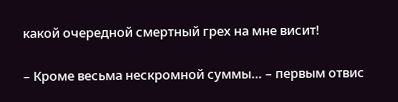какой очередной смертный грех на мне висит!

– Кроме весьма нескромной суммы… – первым отвис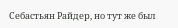Себастьян Райдер, но тут же был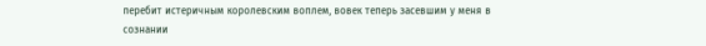перебит истеричным королевским воплем, вовек теперь засевшим у меня в сознании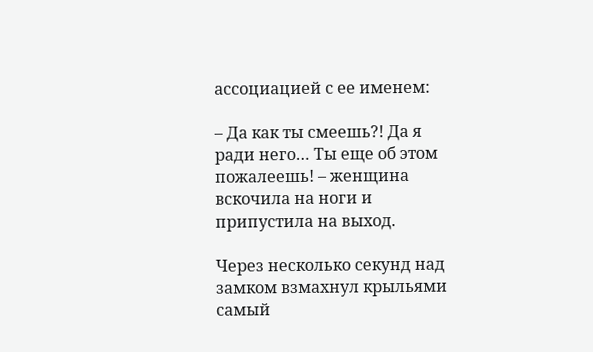ассоциацией с ее именем:

– Да как ты смеешь?! Да я ради него… Ты еще об этом пожалеешь! – женщина вскочила на ноги и припустила на выход.

Через несколько секунд над замком взмахнул крыльями самый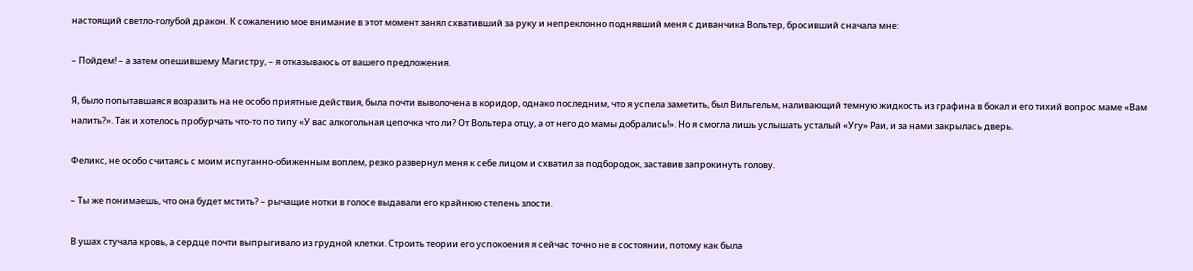настоящий светло-голубой дракон. К сожалению мое внимание в этот момент занял схвативший за руку и непреклонно поднявший меня с диванчика Вольтер, бросивший сначала мне:

– Пойдем! – а затем опешившему Магистру, – я отказываюсь от вашего предложения.

Я, было попытавшаяся возразить на не особо приятные действия, была почти выволочена в коридор, однако последним, что я успела заметить, был Вильгельм, наливающий темную жидкость из графина в бокал и его тихий вопрос маме «Вам налить?». Так и хотелось пробурчать что-то по типу «У вас алкогольная цепочка что ли? От Вольтера отцу, а от него до мамы добрались!». Но я смогла лишь услышать усталый «Угу» Раи, и за нами закрылась дверь.

Феликс, не особо считаясь с моим испуганно-обиженным воплем, резко развернул меня к себе лицом и схватил за подбородок, заставив запрокинуть голову.

– Ты же понимаешь, что она будет мстить? – рычащие нотки в голосе выдавали его крайнюю степень злости.

В ушах стучала кровь, а сердце почти выпрыгивало из грудной клетки. Строить теории его успокоения я сейчас точно не в состоянии, потому как была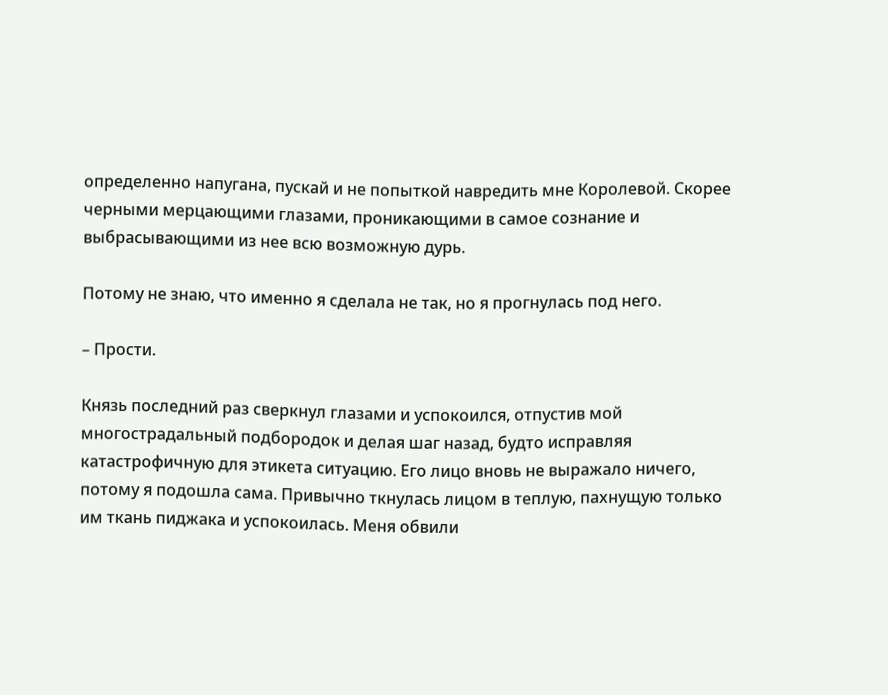определенно напугана, пускай и не попыткой навредить мне Королевой. Скорее черными мерцающими глазами, проникающими в самое сознание и выбрасывающими из нее всю возможную дурь.

Потому не знаю, что именно я сделала не так, но я прогнулась под него.

– Прости.

Князь последний раз сверкнул глазами и успокоился, отпустив мой многострадальный подбородок и делая шаг назад, будто исправляя катастрофичную для этикета ситуацию. Его лицо вновь не выражало ничего, потому я подошла сама. Привычно ткнулась лицом в теплую, пахнущую только им ткань пиджака и успокоилась. Меня обвили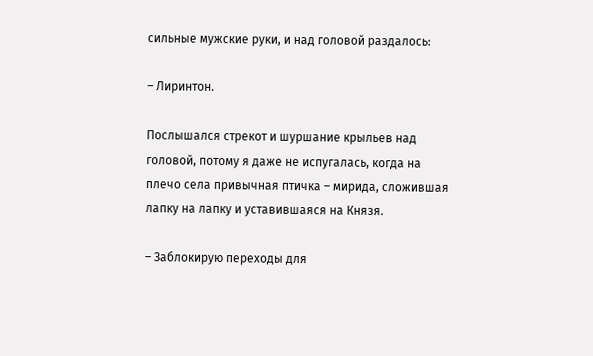сильные мужские руки, и над головой раздалось:

– Лиринтон.

Послышался стрекот и шуршание крыльев над головой, потому я даже не испугалась, когда на плечо села привычная птичка – мирида, сложившая лапку на лапку и уставившаяся на Князя.

– Заблокирую переходы для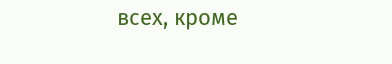всех, кроме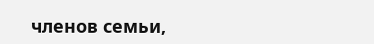членов семьи,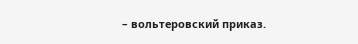– вольтеровский приказ.